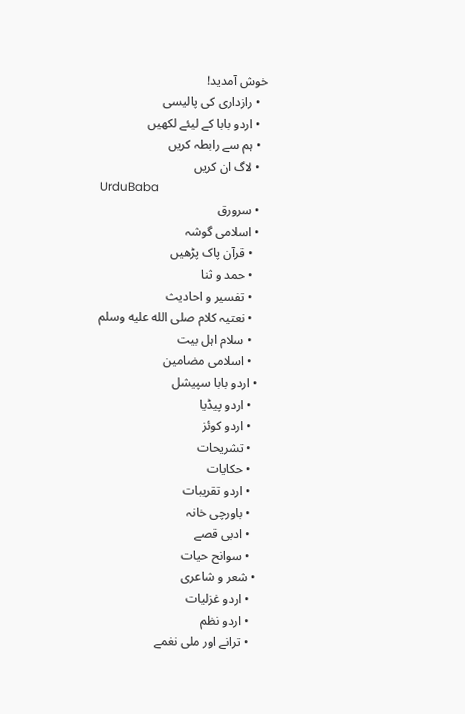خوش آمدید!
  • رازداری کی پالیسی
  • اردو بابا کے لیئے لکھیں
  • ہم سے رابطہ کریں
  • لاگ ان کریں
UrduBaba
  • سرورق
  • اسلامی گوشہ
    • قرآن پاک پڑھیں
    • حمد و ثنا
    • تفسیر و احادیث
    • نعتیہ کلام صلى الله عليه وسلم
    • سلام اہل بیت
    • اسلامی مضامین
  • اردو بابا سپیشل
    • اردو پیڈیا
    • اردو کوئز
    • تشریحات
    • حکایات
    • اردو تقریبات
    • باورچی خانہ
    • ادبی قصے
    • سوانح حیات
  • شعر و شاعری
    • اردو غزلیات
    • اردو نظم
    • ترانے اور ملی نغمے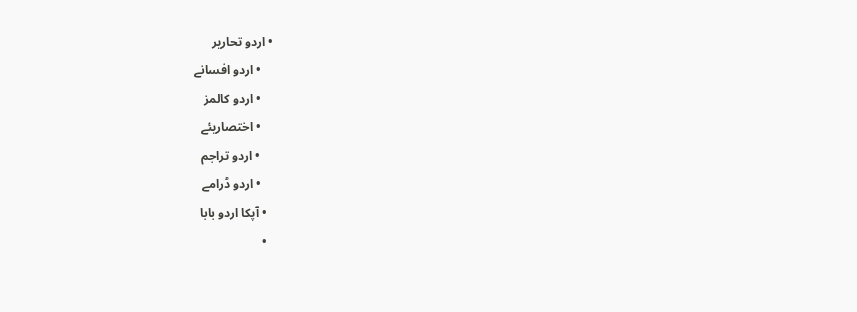• اردو تحاریر
    • اردو افسانے
    • اردو کالمز
    • اختصاریئے
    • اردو تراجم
    • اردو ڈرامے
  • آپکا اردو بابا
  •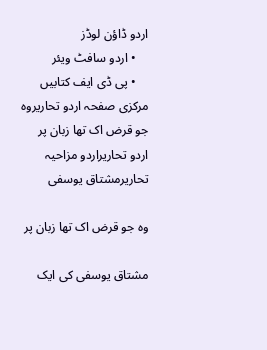اردو ڈاؤن لوڈز
    • اردو سافٹ ویئر
    • پی ڈی ایف کتابیں
مرکزی صفحہ اردو تحاریروہ جو قرض اک تھا زبان پر
اردو تحاریراردو مزاحیہ تحاریرمشتاق یوسفی

وہ جو قرض اک تھا زبان پر

مشتاق یوسفی کی ایک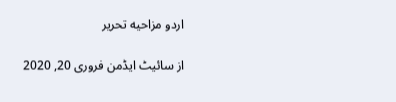اردو مزاحیه تحریر

از سائیٹ ایڈمن فروری 20, 2020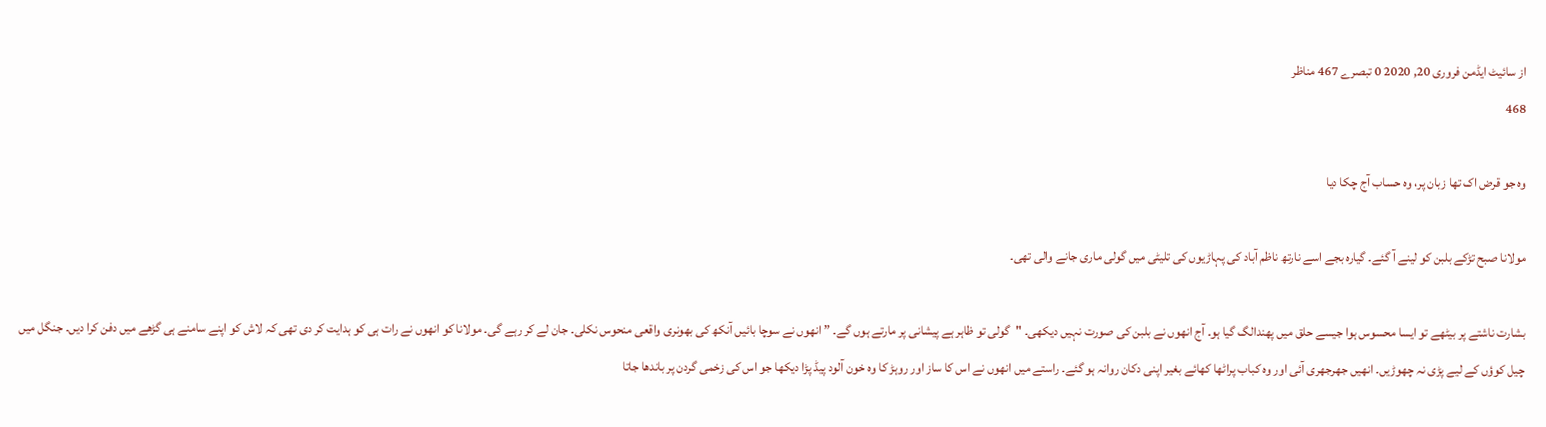از سائیٹ ایڈمن فروری 20, 2020 0 تبصرے 467 مناظر
468

وہ جو قرض اک تھا زبان پر، وہ حساب آج چکا دیا

مولانا صبح تڑکے بلبن کو لینے آ گئے۔ گیارہ بجے اسے نارتھ ناظم آباد کی پہاڑیوں کی تلیٹی میں گولی ماری جانے والی تھی۔

بشارت ناشتے پر بیٹھے تو ایسا محسوس ہوا جیسے حلق میں پھندالگ گیا ہو۔ آج انھوں نے بلبن کی صورت نہیں دیکھی۔ "گولی تو ‌ظاہر ہے پیشانی پر مارتے ہوں گے۔ ” انھوں نے سوچا بائیں آنکھ کی بھونری واقعی منحوس نکلی۔ جان لے کر رہے گی۔ مولانا کو انھوں نے رات ہی کو ہدایت کر دی تھی کہ لاش کو اپنے سامنے ہی گڑھے میں دفن کرا دیں۔ جنگل میں چیل کوؤں کے لیے پڑی نہ چھوڑیں۔ انھیں جھرجھری آئی اور وہ کباب پراٹھا کھائے بغیر اپنی دکان روانہ ہو گئے۔ راستے میں انھوں نے اس کا ساز اور روہڑ کا وہ خون آلود پیڈ پڑا دیکھا جو اس کی زخمی گردن پر باندھا جاتا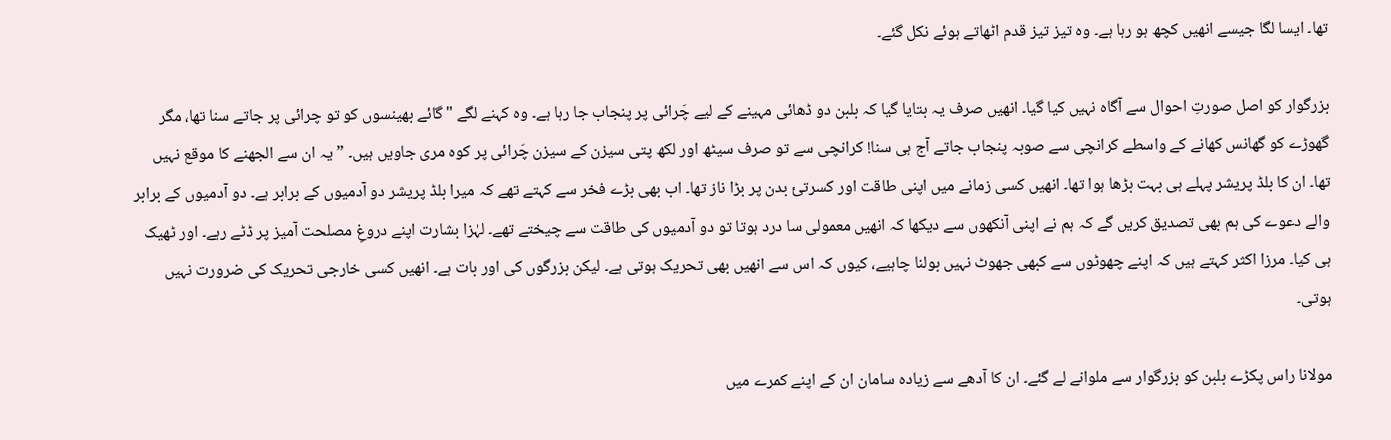تھا۔ ایسا لگا جیسے انھیں کچھ ہو رہا ہے۔ وہ تیز تیز قدم اٹھاتے ہوئے نکل گئے۔

بزرگوار کو اصل صورتِ احوال سے آگاہ نہیں کیا گیا۔ انھیں صرف یہ بتایا گیا کہ بلبن دو ڈھائی مہینے کے لیے چَرائی پر پنجاب جا رہا ہے۔ وہ کہنے لگے "گائے بھینسوں کو تو چرائی پر جاتے سنا تھا، مگر گھوڑے کو گھانس کھانے کے واسطے کرانچی سے صوبہ پنجاب جاتے آج ہی سنا! کرانچی سے تو صرف سیٹھ اور لکھ پتی سیزن کے سیزن چَرائی پر کوہ مری جاویں ہیں۔ ” یہ ان سے الجھنے کا موقع نہیں تھا۔ ان کا بلڈ پریشر پہلے ہی بہت بڑھا ہوا تھا۔ انھیں کسی زمانے میں اپنی طاقت اور کسرتئ بدن پر بڑا ناز تھا۔ اب بھی بڑے فخر سے کہتے تھے کہ میرا بلڈ پریشر دو آدمیوں کے برابر ہے۔ دو آدمیوں کے برابر والے دعوے کی ہم بھی تصدیق کریں گے کہ ہم نے اپنی آنکھوں سے دیکھا کہ انھیں معمولی سا درد ہوتا تو دو آدمیوں کی طاقت سے چیختے تھے۔ لہٰزا بشارت اپنے دروغِ مصلحت آمیز پر ڈٹے رہے۔ اور ٹھیک ہی کیا۔ مرزا اکثر کہتے ہیں کہ اپنے چھوٹوں سے کبھی جھوٹ نہیں بولنا چاہیے، کیوں کہ اس سے انھیں بھی تحریک ہوتی ہے۔ لیکن بزرگوں کی اور بات ہے۔ انھیں کسی خارجی تحریک کی ضرورت نہیں ہوتی۔

مولانا راس پکڑے بلبن کو بزرگوار سے ملوانے لے گئے۔ ان کا آدھے سے زیادہ سامان ان کے اپنے کمرے میں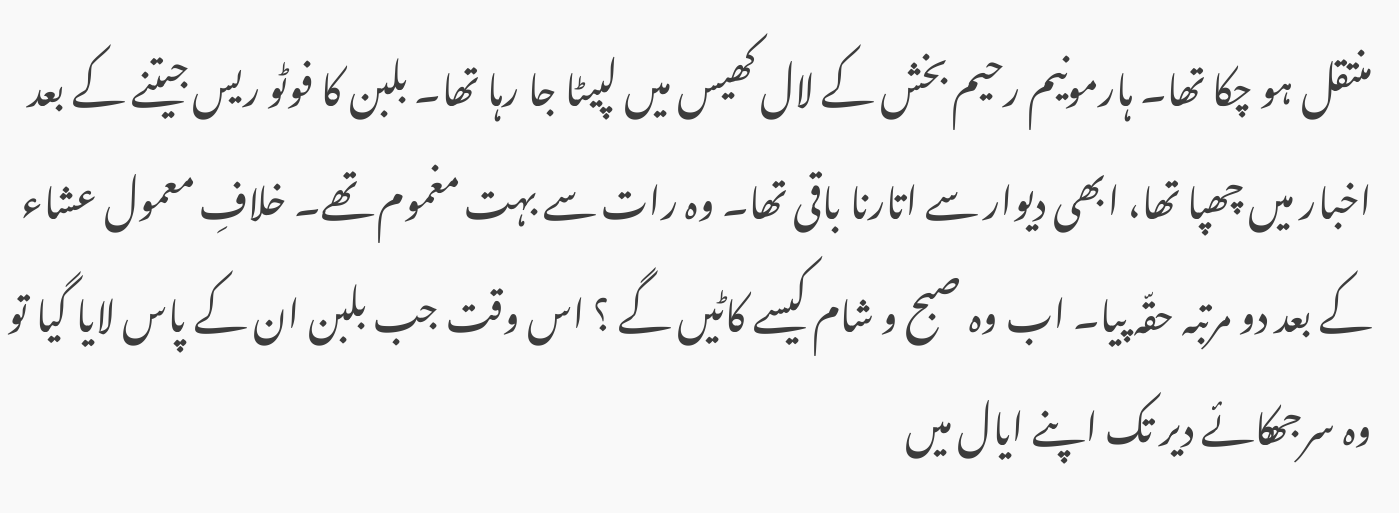منتقل ہو چکا تھا۔ ہارمونیم رحیم بخش کے لال کھیس میں لپیٹا جا رہا تھا۔ بلبن کا فوٹو ریس جیتنے کے بعد اخبار میں چھپا تھا، ابھی دیوار سے اتارنا باقی تھا۔ وہ رات سے بہت مغموم تھے۔ خلافِ معمول عشاء کے بعد دو مرتبہ حقّہ پیا۔ اب وہ صبح و شام کیسے کاٹیں گے ؟ اس وقت جب بلبن ان کے پاس لایا گیا تو وہ سرجھکائے دیر تک اپنے ایال میں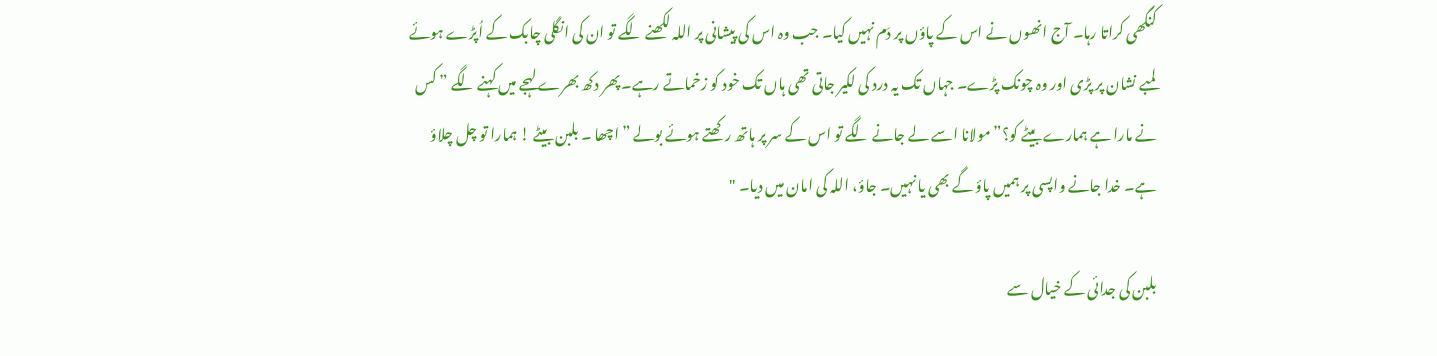کنگھی کراتا رہا۔ آج انھوں نے اس کے پاؤں پر دَم نہیں کیا۔ جب وہ اس کی پیشانی پر اللہ لکھنے لگے تو ان کی انگلی چابک کے اُپڑے ہوئے لمبے نشان پر پڑی اور وہ چونک پڑے۔ جہاں تک یہ درد کی لکیر جاتی تھی ہاں تک خود کو زخماتے رہے۔ پھر دکھ بھرے لہجے میں کہنے لگے ” کس نے مارا ہے ہمارے بیٹے کو؟” مولانا اسے لے جانے لگے تو اس کے سر پر ہاتھ رکھتے ہوئے بولے ” اچھا ۔ بلبن بیٹے ! ہمارا تو چل چلاؤ ہے۔ خدا جانے واپسی پر ہمیں پاؤ گے بھی یا نہیں۔ جاؤ، اللہ کی امان میں دیا۔ "

بلبن کی جدائی کے خیال سے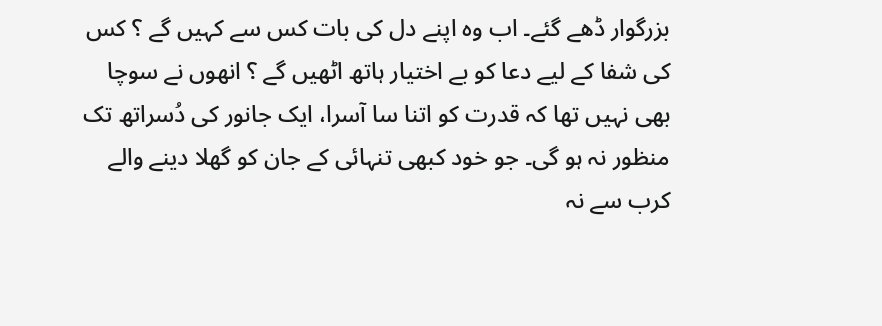بزرگوار ڈھے گئے۔ اب وہ اپنے دل کی بات کس سے کہیں گے ؟ کس کی شفا کے لیے دعا کو بے اختیار ہاتھ اٹھیں گے ؟ انھوں نے سوچا بھی نہیں تھا کہ قدرت کو اتنا سا آسرا، ایک جانور کی دُسراتھ تک منظور نہ ہو گی۔ جو خود کبھی تنہائی کے جان کو گھلا دینے والے کرب سے نہ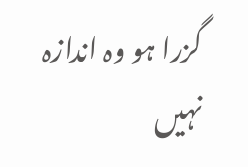گزرا ہو وہ اندازہ نہیں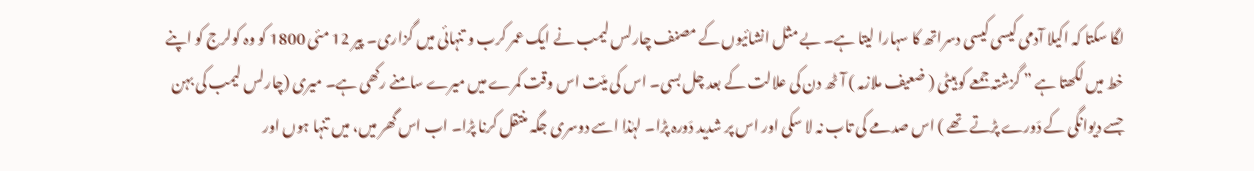لگا سکتا کہ اکیلا آدمی کیسی کیسی دسراتھ کا سہارا لیتا ہے۔ بے مثل انشائیوں کے مصنف چارلس لیمب نے ایک عمر کرب و تنہائی میں گزاری۔ پیر 12 مئی 1800 کو وہ کولرج کو اپنے خط میں لکھتا ہے ” گزشتہ جمعے کو ہیٹی ( ضعیف ملازمہ ) آٹھ دن کی علالت کے بعد چل بسی۔ اس کی میّت اس وقت کمرے میں میرے سامنے رکھی ہے۔ میری (چارلس لیمب کی بہن جسے دیوانگی کے دَورے پڑتے تھے ) اس صدمے کی تاب نہ لا سکی اور اس پر شدید دَورہ پڑا۔ لہٰذا اسے دوسری جگہ منتقل کرنا پڑا۔ اب اس گھر میں، میں تنہا ہوں اور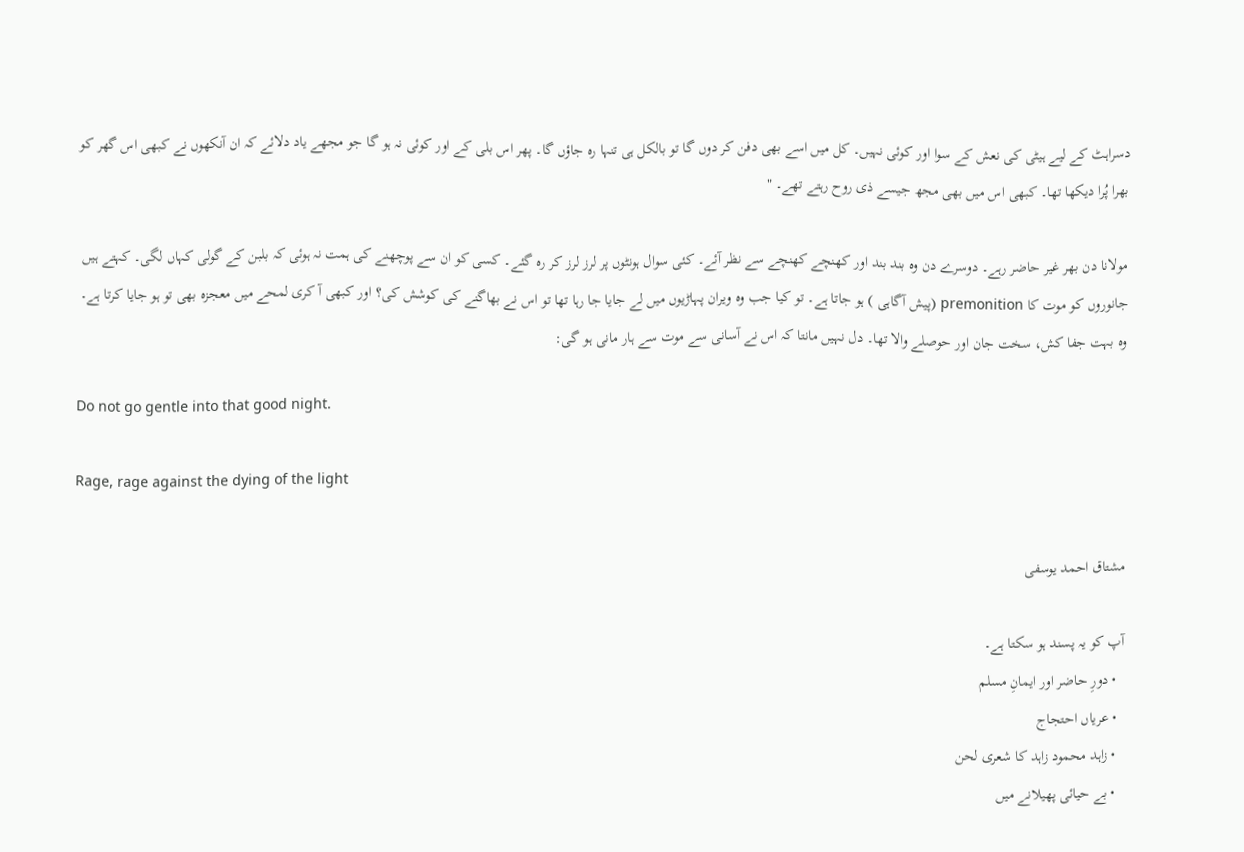دسراہٹ کے لیے ہیٹی کی نعش کے سوا اور کوئی نہیں۔ کل میں اسے بھی دفن کر دوں گا تو بالکل ہی تنہا رہ جاؤں گا۔ پھر اس بلی کے اور کوئی نہ ہو گا جو مجھے یاد دلائے کہ ان آنکھوں نے کبھی اس گھر کو بھرا پُرا دیکھا تھا۔ کبھی اس میں بھی مجھ جیسے ذی روح رہتے تھے۔ "

مولانا دن بھر غیر حاضر رہے۔ دوسرے دن وہ بند بند اور کھنچے کھنچے سے نظر آئے۔ کئی سوال ہونٹوں پر لرز لرز کر رہ گئے۔ کسی کو ان سے پوچھنے کی ہمت نہ ہوئی کہ بلبن کے گولی کہاں لگی۔ کہتے ہیں جانوروں کو موت کا premonition (پیش آگاہی ) ہو جاتا ہے۔ تو کیا جب وہ ویران پہاڑیوں میں لے جایا جا رہا تھا تو اس نے بھاگنے کی کوشش کی؟ اور کبھی آ کری لمحے میں معجزہ بھی تو ہو جایا کرتا ہے۔ وہ بہت جفا کش، سخت جان اور حوصلے والا تھا۔ دل نہیں مانتا کہ اس نے آسانی سے موت سے ہار مانی ہو گی:

Do not go gentle into that good night.

Rage, rage against the dying of the light

مشتاق احمد یوسفی

آپ کو یہ پسند ہو سکتا ہے۔
  • دورِ حاضر اور ایمانِ مسلم
  • عریاں احتجاج
  • زاہد محمود زاہد کا شعری لحن
  • بے حیائی پھیلانے میں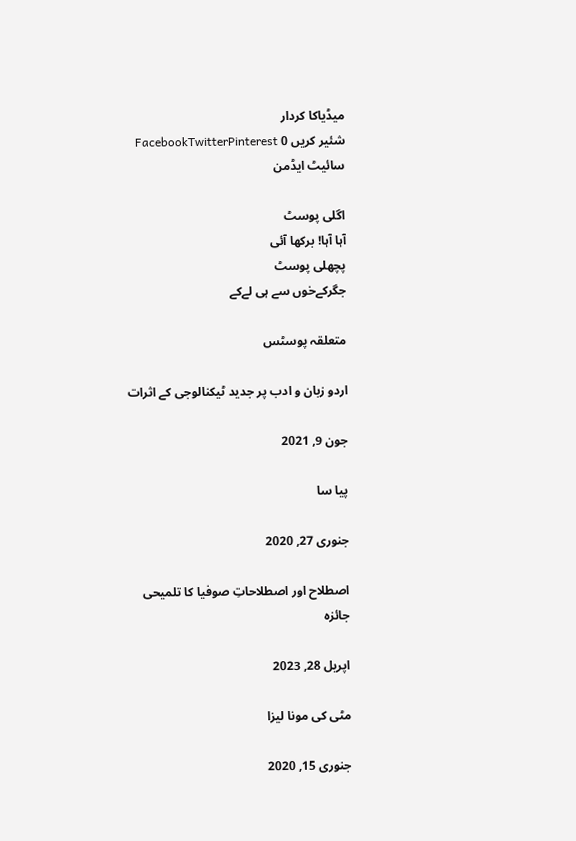میڈیاکا کردار
شئیر کریں 0 FacebookTwitterPinterest
سائیٹ ایڈمن

اگلی پوسٹ
آہا آہا! برکھا آئی
پچھلی پوسٹ
جگرکےخوں سے ہی لےکے

متعلقہ پوسٹس

اردو زبان و ادب پر جدید ٹیکنالوجی کے اثرات

جون 9, 2021

پیا سا

جنوری 27, 2020

اصطلاح اور اصطلاحاتِ صوفیا کا تلمیحی جائزہ

اپریل 28, 2023

مٹی کی مونا لیزا

جنوری 15, 2020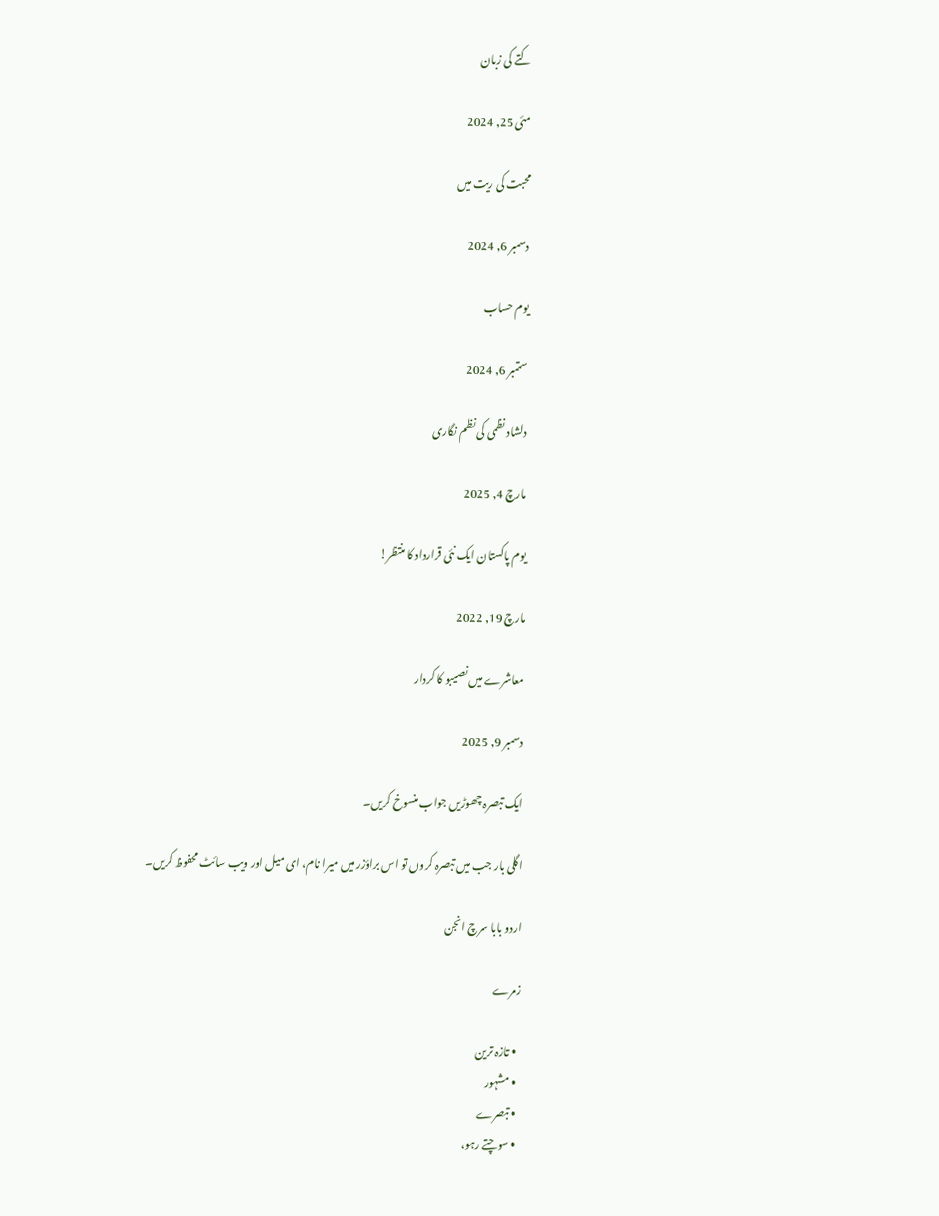کتے کی زبان

مئی 25, 2024

محبت کی ریت میں

دسمبر 6, 2024

یوم حساب

ستمبر 6, 2024

دلشاد نظمی کی نظم نگاری

مارچ 4, 2025

یوم پاکستان ایک نئی قرارداد کا منتظر!

مارچ 19, 2022

معاشرے میں نصیبو کا کردار

دسمبر 9, 2025

ایک تبصرہ چھوڑیں جواب منسوخ کریں۔

اگلی بار جب میں تبصرہ کروں تو اس براؤزر میں میرا نام، ای میل اور ویب سائٹ محفوظ کریں۔

اردو بابا سرچ انجن

زمرے

  • تازہ ترین
  • مشہور
  • تبصرے
  • سوچتے رہو،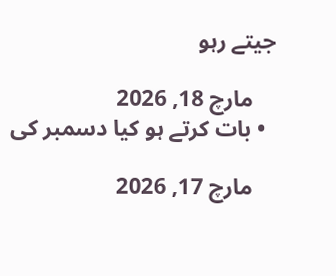جیتے رہو

    مارچ 18, 2026
  • بات کرتے ہو کیا دسمبر کی

    مارچ 17, 2026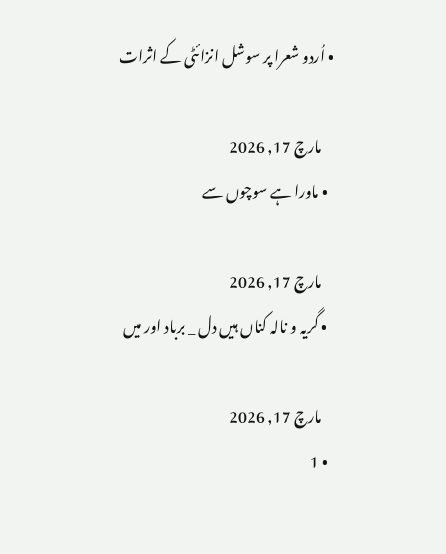• اُردو شعرا پر سوشل انزائٹی کے اثرات

    مارچ 17, 2026
  • ماورا ہے سوچوں سے

    مارچ 17, 2026
  • گریہ و نالہ کناں ہیں دل _ برباد اور میں

    مارچ 17, 2026
  • 1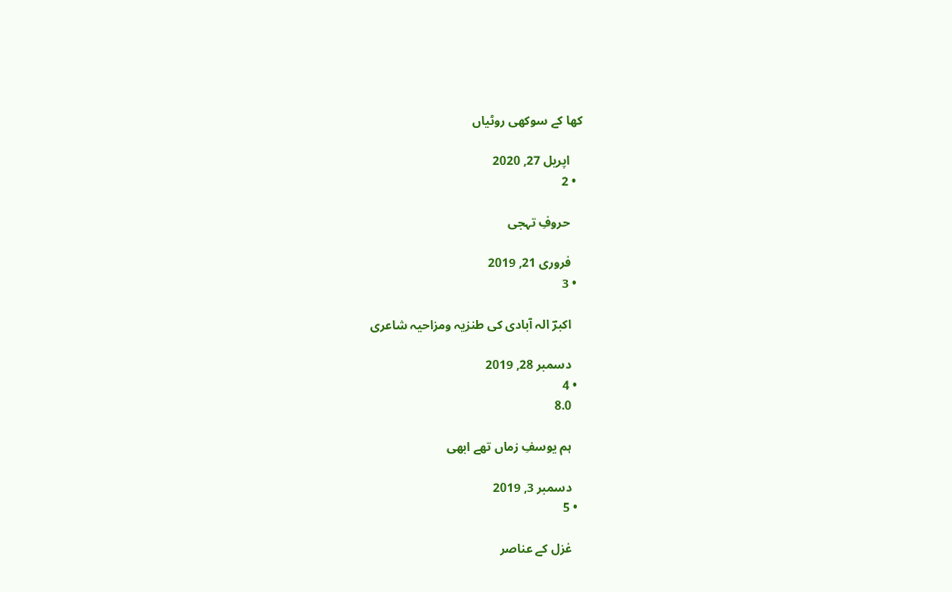کھا کے سوکھی روٹیاں

    اپریل 27, 2020
  • 2

    حروفِ تہجی

    فروری 21, 2019
  • 3

    اکبرؔ الہ آبادی کی طنزیہ ومزاحیہ شاعری

    دسمبر 28, 2019
  • 4
    8.0

    ہم یوسفِ زماں تھے ابھی

    دسمبر 3, 2019
  • 5

    غزل کے عناصر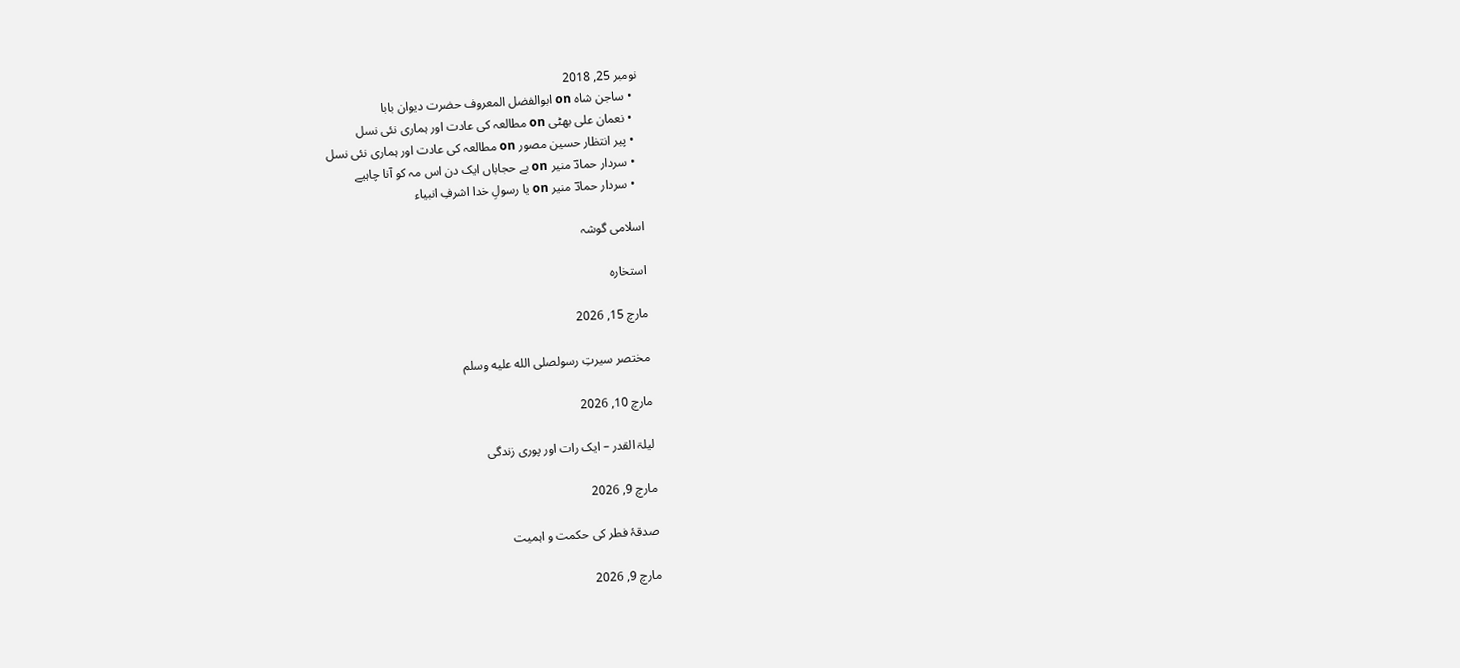نومبر 25, 2018
  • ساجن شاہ on ابوالفضل المعروف حضرت دیوان بابا
  • نعمان علی بھٹی on مطالعہ کی عادت اور ہماری نئی نسل
  • پیر انتظار حسین مصور on مطالعہ کی عادت اور ہماری نئی نسل
  • سردار حمادؔ منیر on بے حجاباں ایک دن اس مہ کو آنا چاہیے
  • سردار حمادؔ منیر on یا رسولِ خدا اشرفِ انبیاء

اسلامی گوشہ

استخارہ

مارچ 15, 2026

مختصر سیرتِ رسولصلى الله عليه وسلم

مارچ 10, 2026

لیلۃ القدر – ایک رات اور پوری زندگی

مارچ 9, 2026

صدقۂ فطر کی حکمت و اہمیت

مارچ 9, 2026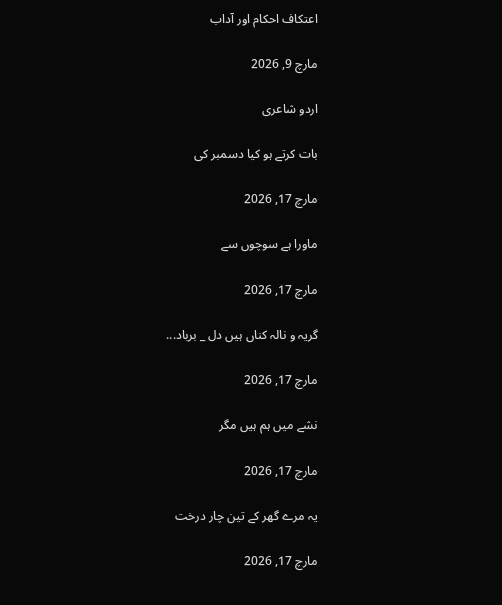اعتکاف احکام اور آداب

مارچ 9, 2026

اردو شاعری

بات کرتے ہو کیا دسمبر کی

مارچ 17, 2026

ماورا ہے سوچوں سے

مارچ 17, 2026

گریہ و نالہ کناں ہیں دل _ برباد...

مارچ 17, 2026

نشے میں ہم ہیں مگر

مارچ 17, 2026

یہ مرے گھر کے تین چار درخت

مارچ 17, 2026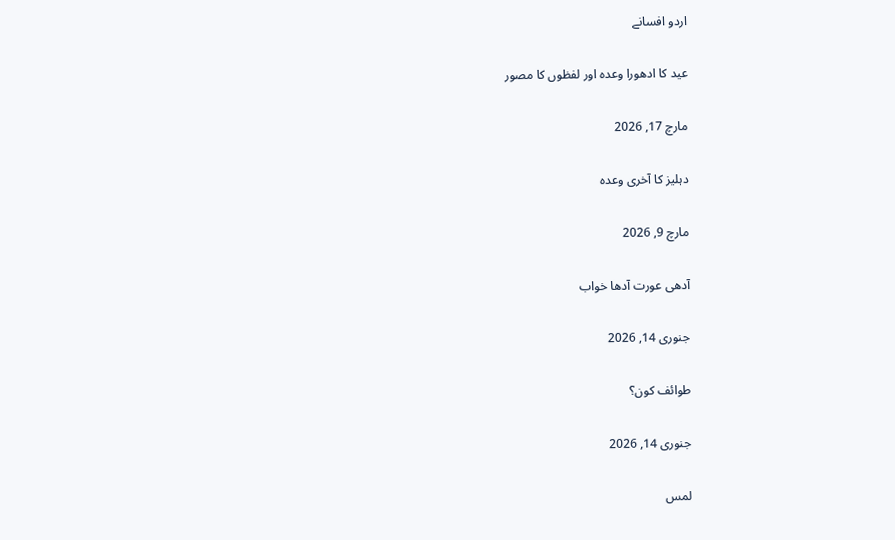اردو افسانے

عید کا ادھورا وعدہ اور لفظوں کا مصور

مارچ 17, 2026

دہلیز کا آخری وعدہ

مارچ 9, 2026

آدھی عورت آدھا خواب

جنوری 14, 2026

طوائف کون؟

جنوری 14, 2026

لمس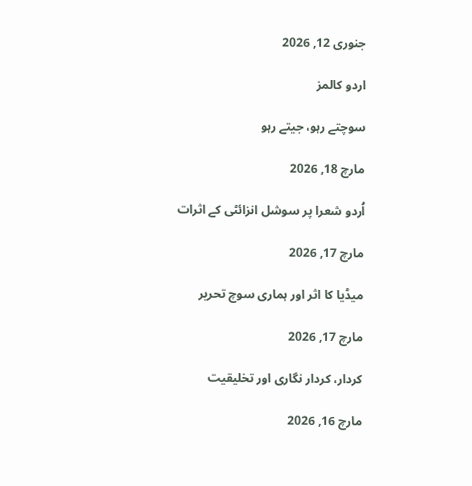جنوری 12, 2026

اردو کالمز

سوچتے رہو، جیتے رہو

مارچ 18, 2026

اُردو شعرا پر سوشل انزائٹی کے اثرات

مارچ 17, 2026

میڈیا کا اثر اور ہماری سوچ تحریر

مارچ 17, 2026

کردار، کردار نگاری اور تخلیقیت

مارچ 16, 2026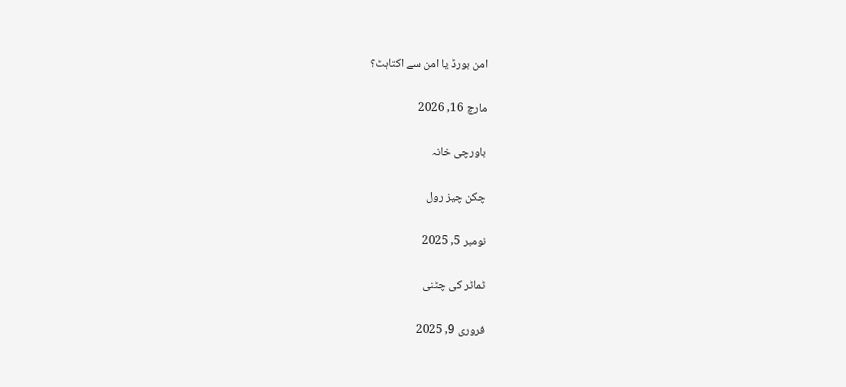امن بورڈ یا امن سے اکتاہٹ؟

مارچ 16, 2026

باورچی خانہ

چکن چیز رول

نومبر 5, 2025

ٹماٹر کی چٹنی

فروری 9, 2025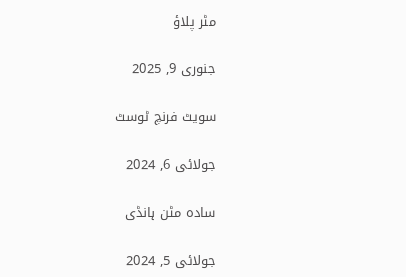مٹر پلاؤ

جنوری 9, 2025

سویٹ فرنچ ٹوسٹ

جولائی 6, 2024

سادہ مٹن ہانڈی

جولائی 5, 2024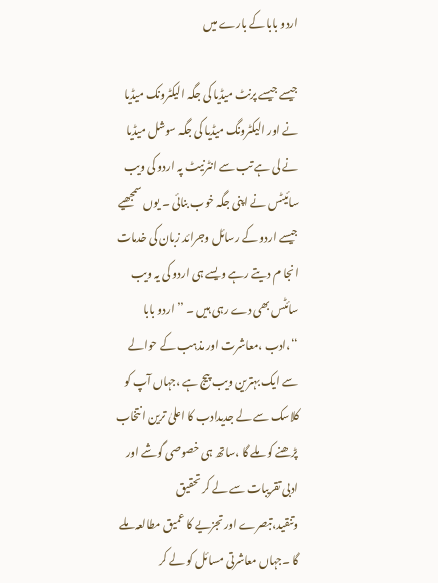اردو بابا کے بارے میں

جیسے جیسے پرنٹ میڈیا کی جگہ الیکٹرونک میڈیا نے اور الیکٹرونگ میڈیا کی جگہ سوشل میڈیا نے لی ہے تب سے انٹرنیٹ پہ اردو کی ویب سائیٹس نے اپنی جگہ خوب بنائی ۔ یوں سمجھیے جیسے اردو کے رسائل وجرائد زبان کی خدمات انجا م دیتے رہے ویسے ہی اردو کی یہ ویب سائٹس بھی دے رہی ہیں ۔ ’’ اردو بابا ‘‘،ادب ،معاشرت اور مذہب کے حوالے سے ایک بہترین ویب پیج ہے ،جہاں آپ کو کلاسک سے لے جدیدادب کا اعلیٰ ترین انتخاب پڑھنے کو ملے گا ،ساتھ ہی خصوصی گوشے اور ادبی تقریبات سے لے کر تحقیق وتنقید،تبصرے اور تجزیے کا عمیق مطالعہ ملے گا ۔جہاں معاشرتی مسائل کو لے کر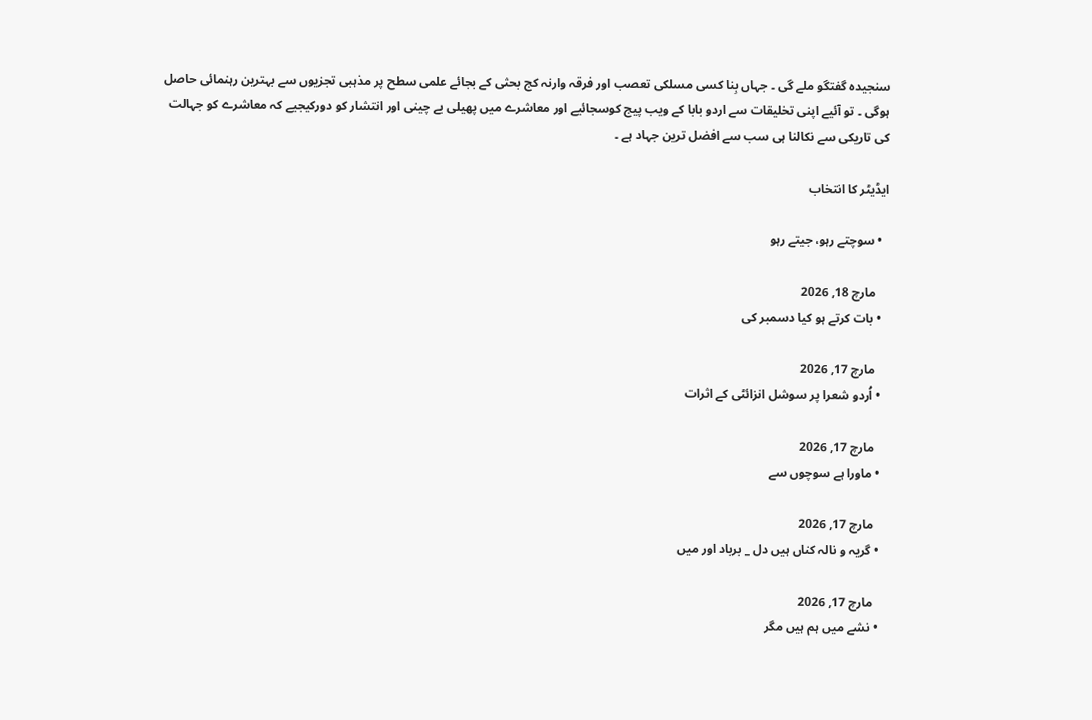سنجیدہ گفتگو ملے گی ۔ جہاں بِنا کسی مسلکی تعصب اور فرقہ وارنہ کج بحثی کے بجائے علمی سطح پر مذہبی تجزیوں سے بہترین رہنمائی حاصل ہوگی ۔ تو آئیے اپنی تخلیقات سے اردو بابا کے ویب پیج کوسجائیے اور معاشرے میں پھیلی بے چینی اور انتشار کو دورکیجیے کہ معاشرے کو جہالت کی تاریکی سے نکالنا ہی سب سے افضل ترین جہاد ہے ۔

ایڈیٹر کا انتخاب

  • سوچتے رہو، جیتے رہو

    مارچ 18, 2026
  • بات کرتے ہو کیا دسمبر کی

    مارچ 17, 2026
  • اُردو شعرا پر سوشل انزائٹی کے اثرات

    مارچ 17, 2026
  • ماورا ہے سوچوں سے

    مارچ 17, 2026
  • گریہ و نالہ کناں ہیں دل _ برباد اور میں

    مارچ 17, 2026
  • نشے میں ہم ہیں مگر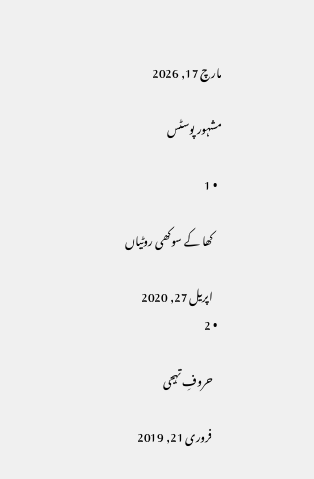مارچ 17, 2026

مشہور پوسٹس

  • 1

    کھا کے سوکھی روٹیاں

    اپریل 27, 2020
  • 2

    حروفِ تہجی

    فروری 21, 2019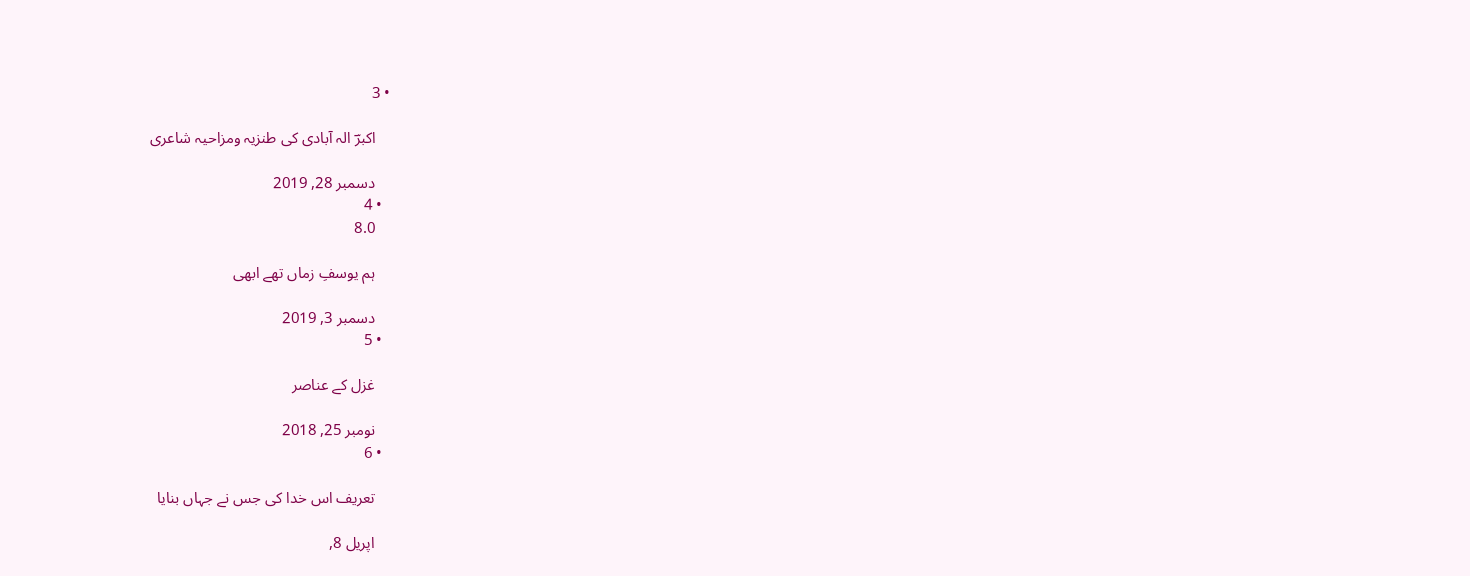• 3

    اکبرؔ الہ آبادی کی طنزیہ ومزاحیہ شاعری

    دسمبر 28, 2019
  • 4
    8.0

    ہم یوسفِ زماں تھے ابھی

    دسمبر 3, 2019
  • 5

    غزل کے عناصر

    نومبر 25, 2018
  • 6

    تعریف اس خدا کی جس نے جہاں بنایا

    اپریل 8,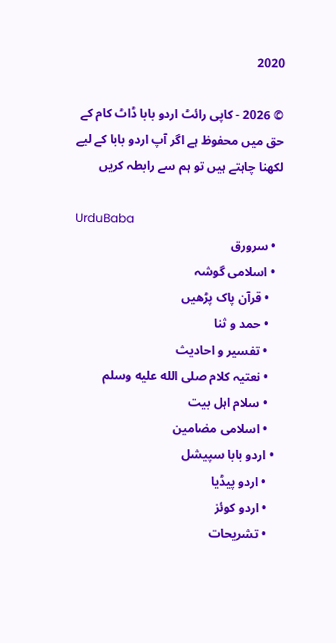2020

© 2026 - کاپی رائٹ اردو بابا ڈاٹ کام کے حق میں محفوظ ہے اگر آپ اردو بابا کے لیے لکھنا چاہتے ہیں تو ہم سے رابطہ کریں

UrduBaba
  • سرورق
  • اسلامی گوشہ
    • قرآن پاک پڑھیں
    • حمد و ثنا
    • تفسیر و احادیث
    • نعتیہ کلام صلى الله عليه وسلم
    • سلام اہل بیت
    • اسلامی مضامین
  • اردو بابا سپیشل
    • اردو پیڈیا
    • اردو کوئز
    • تشریحات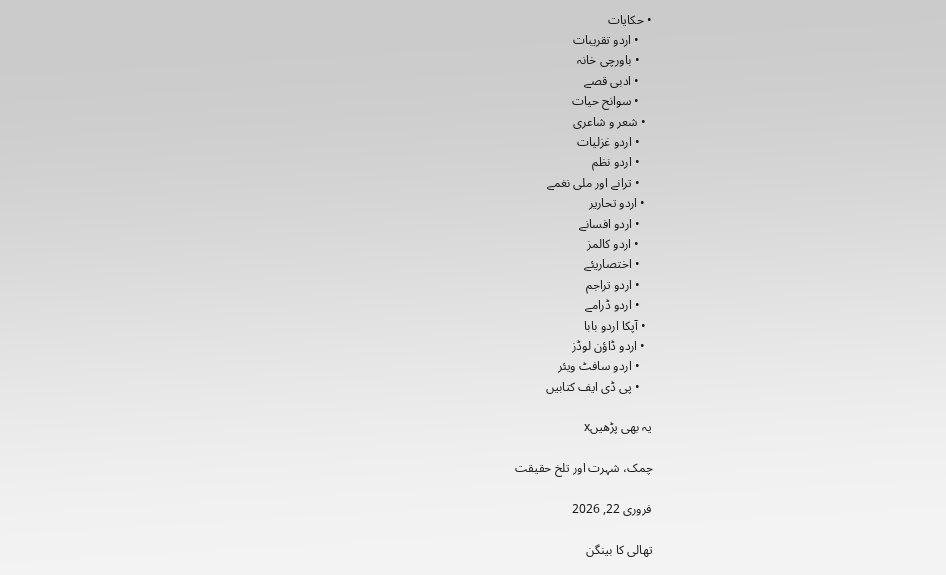• حکایات
    • اردو تقریبات
    • باورچی خانہ
    • ادبی قصے
    • سوانح حیات
  • شعر و شاعری
    • اردو غزلیات
    • اردو نظم
    • ترانے اور ملی نغمے
  • اردو تحاریر
    • اردو افسانے
    • اردو کالمز
    • اختصاریئے
    • اردو تراجم
    • اردو ڈرامے
  • آپکا اردو بابا
  • اردو ڈاؤن لوڈز
    • اردو سافٹ ویئر
    • پی ڈی ایف کتابیں

یہ بھی پڑھیںx

چمک، شہرت اور تلخ حقیقت

فروری 22, 2026

تھالی کا بینگن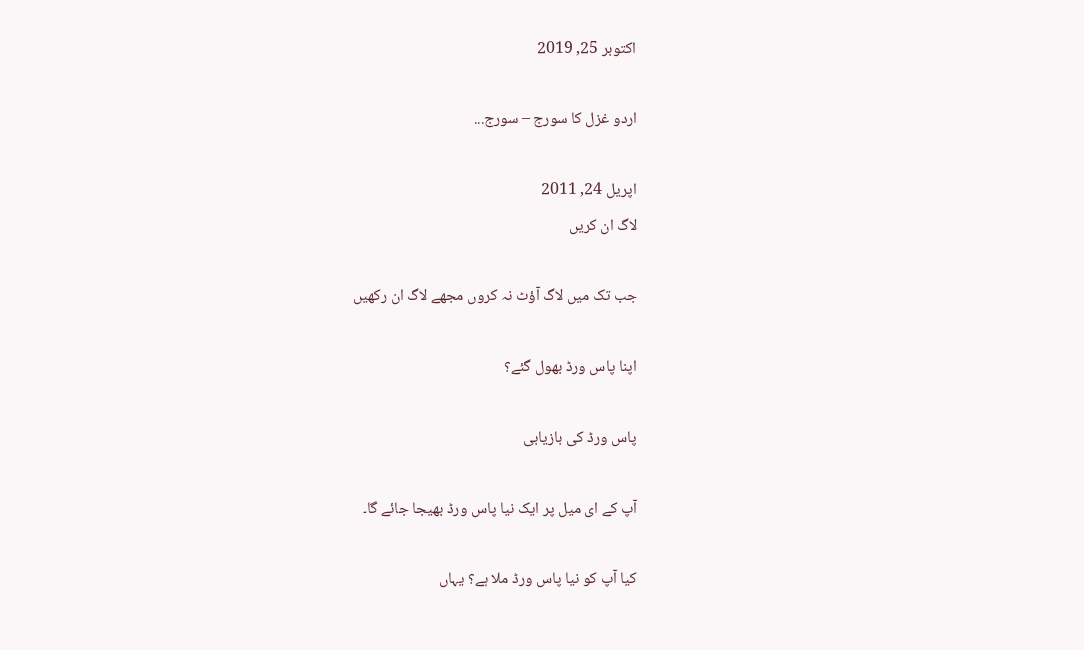اکتوبر 25, 2019

اردو غزل کا سورج – سورج...

اپریل 24, 2011
لاگ ان کریں

جب تک میں لاگ آؤٹ نہ کروں مجھے لاگ ان رکھیں

اپنا پاس ورڈ بھول گئے؟

پاس ورڈ کی بازیابی

آپ کے ای میل پر ایک نیا پاس ورڈ بھیجا جائے گا۔

کیا آپ کو نیا پاس ورڈ ملا ہے؟ یہاں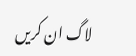لاگ ان کریں